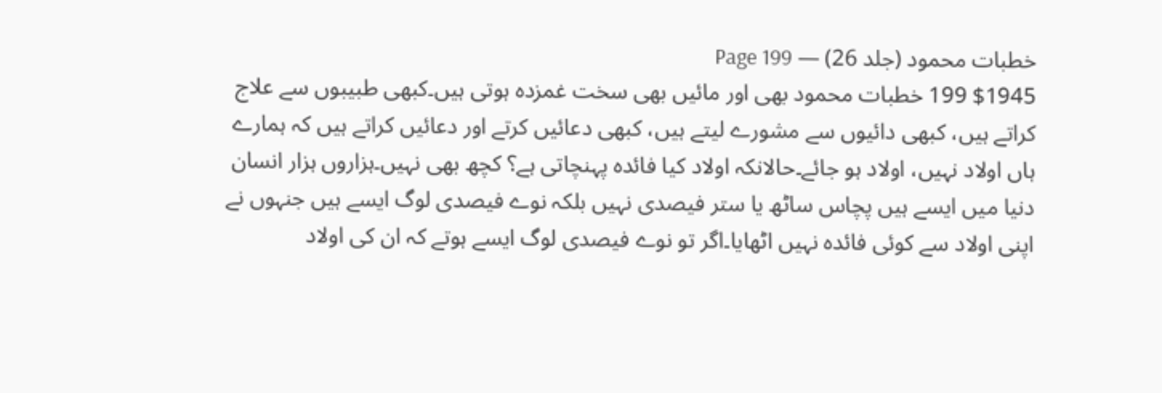خطبات محمود (جلد 26) — Page 199
$1945 199 خطبات محمود بھی اور مائیں بھی سخت غمزدہ ہوتی ہیں۔کبھی طبیبوں سے علاج کراتے ہیں، کبھی دائیوں سے مشورے لیتے ہیں، کبھی دعائیں کرتے اور دعائیں کراتے ہیں کہ ہمارے ہاں اولاد نہیں، اولاد ہو جائے۔حالانکہ اولاد کیا فائدہ پہنچاتی ہے؟ کچھ بھی نہیں۔ہزاروں ہزار انسان دنیا میں ایسے ہیں پچاس ساٹھ یا ستر فیصدی نہیں بلکہ نوے فیصدی لوگ ایسے ہیں جنہوں نے اپنی اولاد سے کوئی فائدہ نہیں اٹھایا۔اگر تو نوے فیصدی لوگ ایسے ہوتے کہ ان کی اولاد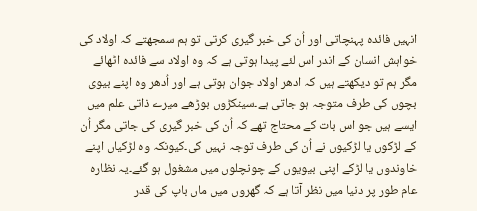انہیں فائدہ پہنچاتی اور اُن کی خبر گیری کرتی تو ہم سمجھتے کہ اولاد کی خواہش انسان کے اندر اس لئے پیدا ہوتی ہے کہ وہ اولاد سے فائدہ اٹھائے مگر ہم تو دیکھتے ہیں کہ ادھر اولاد جوان ہوتی ہے اور اُدھر وہ اپنے بیوی بچوں کی طرف متوجہ ہو جاتی ہے۔سینکڑوں بوڑھے میرے ذاتی علم میں ایسے ہیں جو اس بات کے محتاج تھے کہ اُن کی خبر گیری کی جاتی مگر اُن کے لڑکوں یا لڑکیوں نے اُن کی طرف توجہ نہیں کی۔کیونکہ وہ لڑکیاں اپنے خاوندوں یا لڑکے اپنی بیویوں کے چونچلوں میں مشغول ہو گئے۔یہ نظارہ عام طور پر دنیا میں نظر آتا ہے کہ گھروں میں ماں باپ کی قدر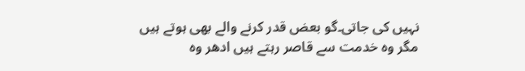نہیں کی جاتی۔گو بعض قدر کرنے والے بھی ہوتے ہیں مگر وہ خدمت سے قاصر رہتے ہیں ادھر وہ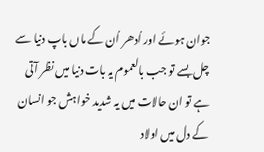جوان ہوئے اور اُدھر اُن کے ماں باپ دنیا سے چل بسے تو جب بالعموم یہ بات دنیا میں نظر آتی ہے تو ان حالات میں یہ شدید خواہش جو انسان کے دل میں اولاد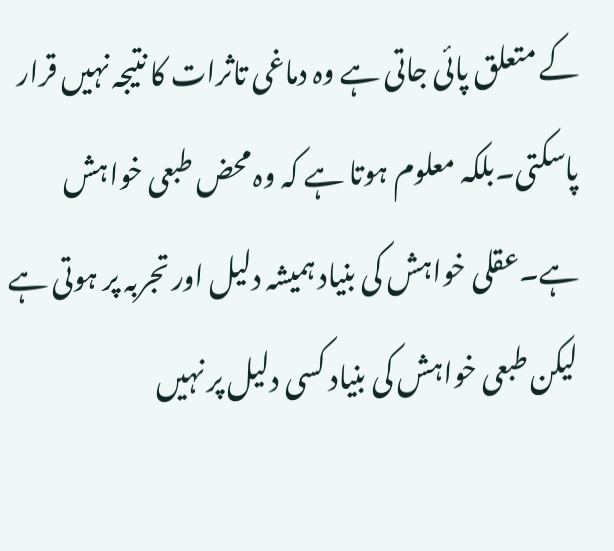کے متعلق پائی جاتی ہے وہ دماغی تاثرات کا نتیجہ نہیں قرار پاسکتی۔بلکہ معلوم ہوتا ہے کہ وہ محض طبعی خواہش ہے۔عقلی خواہش کی بنیاد ہمیشہ دلیل اور تجربہ پر ہوتی ہے لیکن طبعی خواہش کی بنیاد کسی دلیل پر نہیں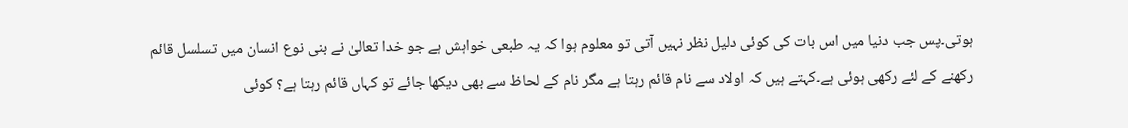ہوتی۔پس جب دنیا میں اس بات کی کوئی دلیل نظر نہیں آتی تو معلوم ہوا کہ یہ طبعی خواہش ہے جو خدا تعالیٰ نے بنی نوع انسان میں تسلسل قائم رکھنے کے لئے رکھی ہوئی ہے۔کہتے ہیں کہ اولاد سے نام قائم رہتا ہے مگر نام کے لحاظ سے بھی دیکھا جائے تو کہاں قائم رہتا ہے؟ کوئی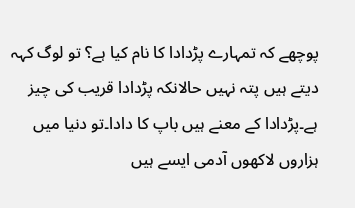پوچھے کہ تمہارے پڑدادا کا نام کیا ہے؟ تو لوگ کہہ دیتے ہیں پتہ نہیں حالانکہ پڑدادا قریب کی چیز ہے۔پڑدادا کے معنے ہیں باپ کا دادا۔تو دنیا میں ہزاروں لاکھوں آدمی ایسے ہیں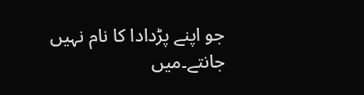جو اپنے پڑدادا کا نام نہیں جانتے۔میں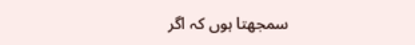سمجھتا ہوں کہ اگر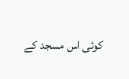کوئی اس مسجد کے